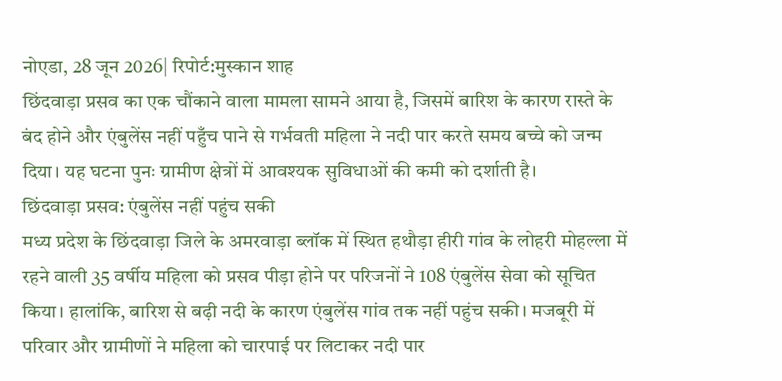नोएडा, 28 जून 2026| रिपोर्ट:मुस्कान शाह
छिंदवाड़ा प्रसव का एक चौंकाने वाला मामला सामने आया है, जिसमें बारिश के कारण रास्ते के बंद होने और एंबुलेंस नहीं पहुँच पाने से गर्भवती महिला ने नदी पार करते समय बच्चे को जन्म दिया। यह घटना पुनः ग्रामीण क्षेत्रों में आवश्यक सुविधाओं की कमी को दर्शाती है।
छिंदवाड़ा प्रसव: एंबुलेंस नहीं पहुंच सकी
मध्य प्रदेश के छिंदवाड़ा जिले के अमरवाड़ा ब्लॉक में स्थित हथौड़ा हीरी गांव के लोहरी मोहल्ला में रहने वाली 35 वर्षीय महिला को प्रसव पीड़ा होने पर परिजनों ने 108 एंबुलेंस सेवा को सूचित किया। हालांकि, बारिश से बढ़ी नदी के कारण एंबुलेंस गांव तक नहीं पहुंच सकी। मजबूरी में परिवार और ग्रामीणों ने महिला को चारपाई पर लिटाकर नदी पार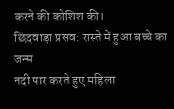करने की कोशिश की।
छिंदवाड़ा प्रसव: रास्ते में हुआ बच्चे का जन्म
नदी पार करते हुए महिला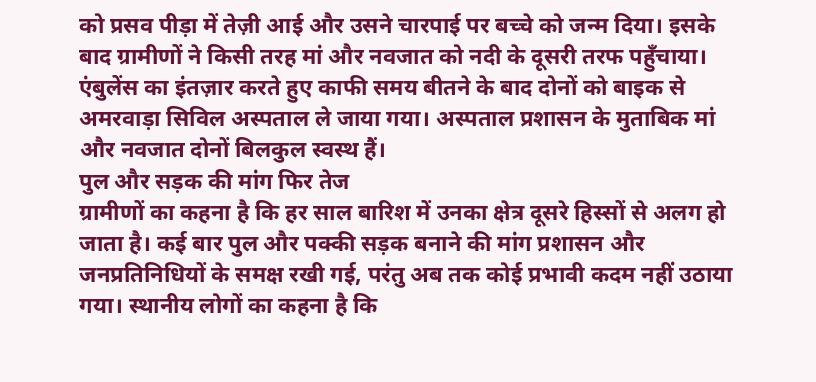को प्रसव पीड़ा में तेज़ी आई और उसने चारपाई पर बच्चे को जन्म दिया। इसके बाद ग्रामीणों ने किसी तरह मां और नवजात को नदी के दूसरी तरफ पहुँचाया। एंबुलेंस का इंतज़ार करते हुए काफी समय बीतने के बाद दोनों को बाइक से अमरवाड़ा सिविल अस्पताल ले जाया गया। अस्पताल प्रशासन के मुताबिक मां और नवजात दोनों बिलकुल स्वस्थ हैं।
पुल और सड़क की मांग फिर तेज
ग्रामीणों का कहना है कि हर साल बारिश में उनका क्षेत्र दूसरे हिस्सों से अलग हो जाता है। कई बार पुल और पक्की सड़क बनाने की मांग प्रशासन और जनप्रतिनिधियों के समक्ष रखी गई, परंतु अब तक कोई प्रभावी कदम नहीं उठाया गया। स्थानीय लोगों का कहना है कि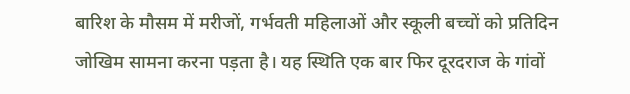बारिश के मौसम में मरीजों, गर्भवती महिलाओं और स्कूली बच्चों को प्रतिदिन जोखिम सामना करना पड़ता है। यह स्थिति एक बार फिर दूरदराज के गांवों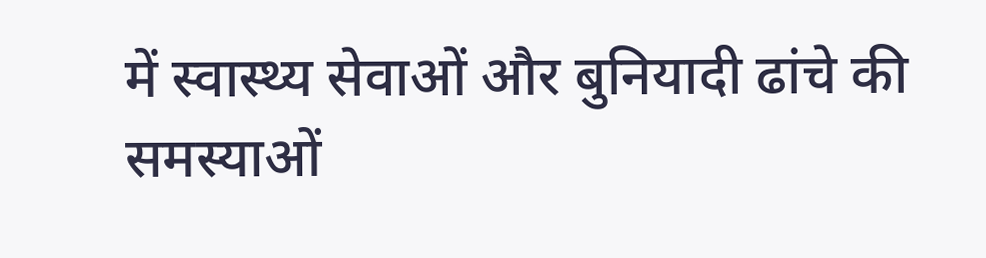में स्वास्थ्य सेवाओं और बुनियादी ढांचे की समस्याओं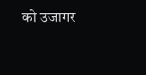को उजागर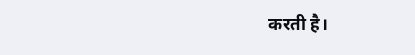करती है।